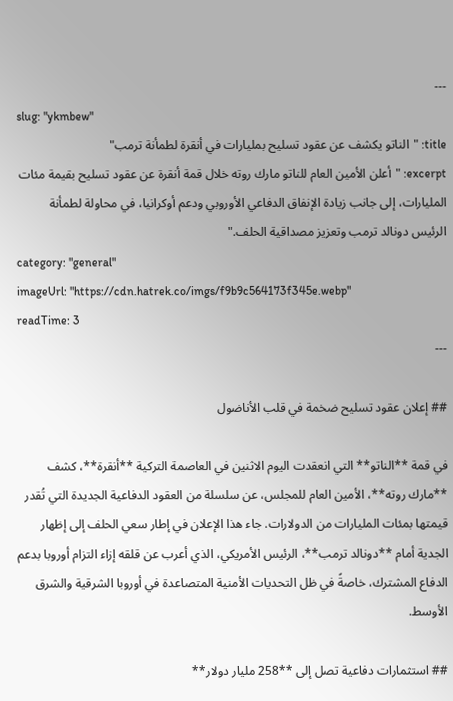---
slug: "ykmbew"
title: "الناتو يكشف عن عقود تسليح بمليارات في أنقرة لطمأنة ترمب"
excerpt: "أعلن الأمين العام للناتو مارك روته خلال قمة أنقرة عن عقود تسليح بقيمة مئات المليارات، إلى جانب زيادة الإنفاق الدفاعي الأوروبي ودعم أوكرانيا، في محاولة لطمأنة الرئيس دونالد ترمب وتعزيز مصداقية الحلف."
category: "general"
imageUrl: "https://cdn.hatrek.co/imgs/f9b9c564173f345e.webp"
readTime: 3
---

## إعلان عقود تسليح ضخمة في قلب الأناضول

في قمة **الناتو** التي انعقدت اليوم الاثنين في العاصمة التركية **أنقرة**، كشف **مارك روته**، الأمين العام للمجلس، عن سلسلة من العقود الدفاعية الجديدة التي تُقدر قيمتها بمئات المليارات من الدولارات. جاء هذا الإعلان في إطار سعي الحلف إلى إظهار الجدية أمام **دونالد ترمب**، الرئيس الأمريكي، الذي أعرب عن قلقه إزاء التزام أوروبا بدعم الدفاع المشترك، خاصةً في ظل التحديات الأمنية المتصاعدة في أوروبا الشرقية والشرق الأوسط.

## استثمارات دفاعية تصل إلى **258 مليار دولار**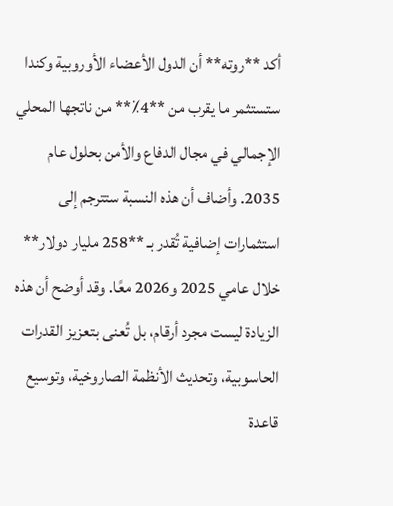أكد **روته** أن الدول الأعضاء الأوروبية وكندا ستستثمر ما يقرب من **4٪** من ناتجها المحلي الإجمالي في مجال الدفاع والأمن بحلول عام 2035. وأضاف أن هذه النسبة ستترجم إلى استثمارات إضافية تُقدر بـ **258 مليار دولار** خلال عامي 2025 و2026 معًا. وقد أوضح أن هذه الزيادة ليست مجرد أرقام، بل تُعنى بتعزيز القدرات الحاسوبية، وتحديث الأنظمة الصاروخية، وتوسيع قاعدة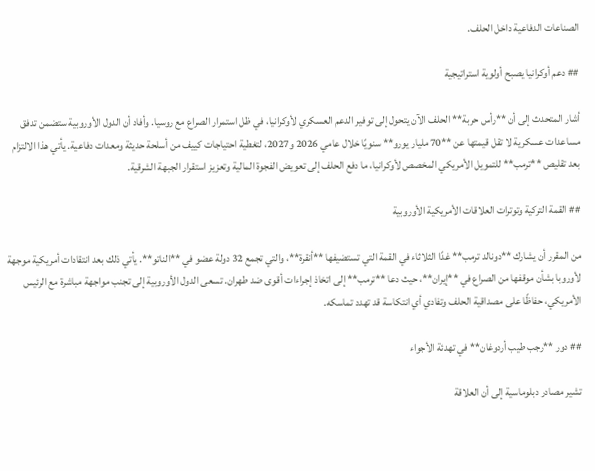الصناعات الدفاعية داخل الحلف.

## دعم أوكرانيا يصبح أولوية استراتيجية

أشار المتحدث إلى أن **رأس حربة** الحلف الآن يتحول إلى توفير الدعم العسكري لأوكرانيا، في ظل استمرار الصراع مع روسيا. وأفاد أن الدول الأوروبية ستضمن تدفق مساعدات عسكرية لا تقل قيمتها عن **70 مليار يورو** سنويًا خلال عامي 2026 و2027، لتغطية احتياجات كييف من أسلحة حديثة ومعدات دفاعية. يأتي هذا الالتزام بعد تقليص **ترمب** للتمويل الأمريكي المخصص لأوكرانيا، ما دفع الحلف إلى تعويض الفجوة المالية وتعزيز استقرار الجبهة الشرقية.

## القمة التركية وتوترات العلاقات الأمريكية الأوروبية

من المقرر أن يشارك **دونالد ترمب** غدًا الثلاثاء في القمة التي تستضيفها **أنقرة**، والتي تجمع 32 دولة عضو في **الناتو**. يأتي ذلك بعد انتقادات أمريكية موجهة لأوروبا بشأن موقفها من الصراع في **إيران**، حيث دعا **ترمب** إلى اتخاذ إجراءات أقوى ضد طهران. تسعى الدول الأوروبية إلى تجنب مواجهة مباشرة مع الرئيس الأمريكي، حفاظًا على مصداقية الحلف وتفادي أي انتكاسة قد تهدد تماسكه.

## دور **رجب طيب أردوغان** في تهدئة الأجواء

تشير مصادر دبلوماسية إلى أن العلاقة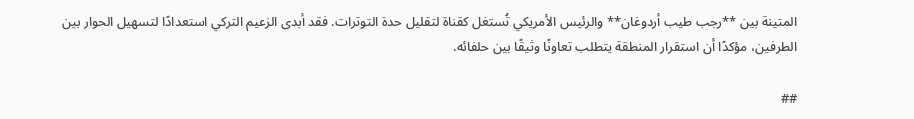المتينة بين **رجب طيب أردوغان** والرئيس الأمريكي تُستغل كقناة لتقليل حدة التوترات. فقد أبدى الزعيم التركي استعدادًا لتسهيل الحوار بين الطرفين، مؤكدًا أن استقرار المنطقة يتطلب تعاونًا وثيقًا بين حلفائه.

##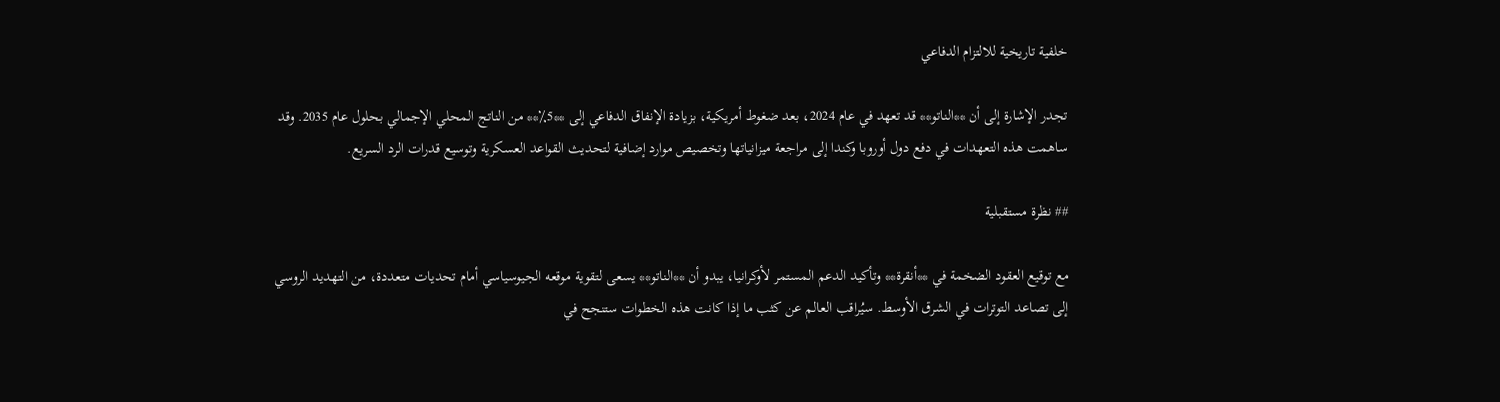خلفية تاريخية للالتزام الدفاعي

تجدر الإشارة إلى أن **الناتو** قد تعهد في عام 2024، بعد ضغوط أمريكية، بزيادة الإنفاق الدفاعي إلى **5٪** من الناتج المحلي الإجمالي بحلول عام 2035. وقد ساهمت هذه التعهدات في دفع دول أوروبا وكندا إلى مراجعة ميزانياتها وتخصيص موارد إضافية لتحديث القواعد العسكرية وتوسيع قدرات الرد السريع.

## نظرة مستقبلية

مع توقيع العقود الضخمة في **أنقرة** وتأكيد الدعم المستمر لأوكرانيا، يبدو أن **الناتو** يسعى لتقوية موقعه الجيوسياسي أمام تحديات متعددة، من التهديد الروسي إلى تصاعد التوترات في الشرق الأوسط. سيُراقب العالم عن كثب ما إذا كانت هذه الخطوات ستنجح في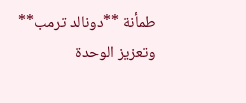طمأنة **دونالد ترمب** وتعزيز الوحدة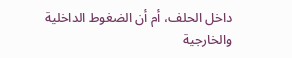داخل الحلف، أم أن الضغوط الداخلية والخارجية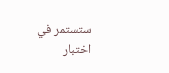ستستمر في اختبار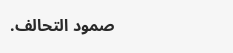صمود التحالف.